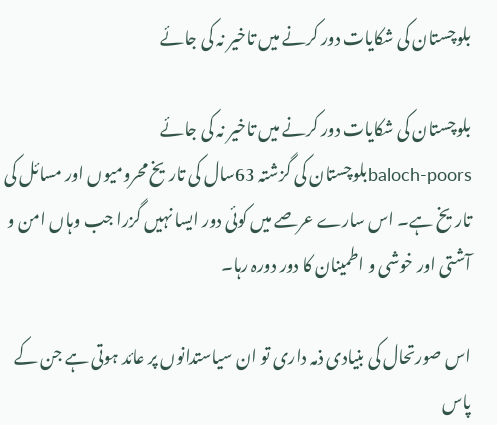بلوچستان کی شکایات دور کرنے میں تاخیر نہ کی جائے

بلوچستان کی شکایات دور کرنے میں تاخیر نہ کی جائے
baloch-poorsبلوچستان کی گزشتہ 63سال کی تاریخ محرومیوں اور مسائل کی تاریخ ہے۔ اس سارے عرصے میں کوئی دور ایسا نہیں گزرا جب وہاں امن و آشتی اور خوشی و اطمینان کا دور دورہ رہا۔

اس صورتحال کی بنیادی ذمہ داری تو ان سیاستدانوں پر عائد ہوتی ہے جن کے پاس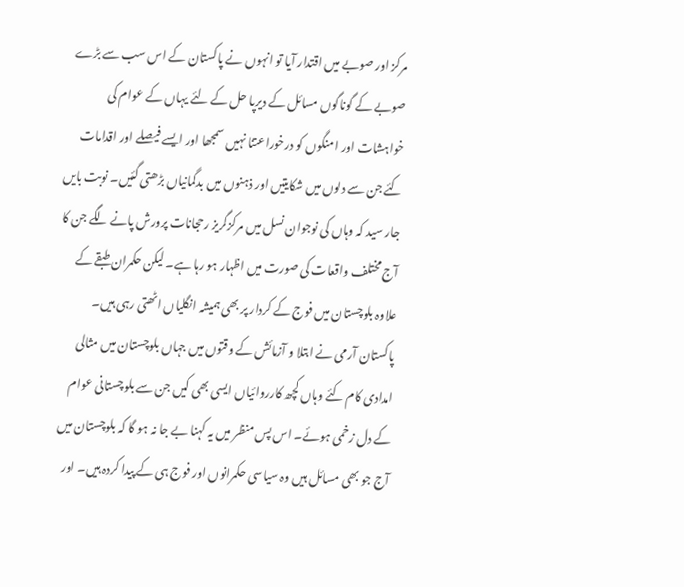مرکز اور صوبے میں اقتدار آیا تو انہوں نے پاکستان کے اس سب سے بڑے صوبے کے گوناگوں مسائل کے دیرپا حل کے لئے یہاں کے عوام کی خواہشات اور امنگوں کو درخوراعتنا نہیں سمجھا اور ایسے فیصلے اور اقدامات کئے جن سے دلوں میں شکایتیں اور ذہنوں میں بدگمانیاں بڑھتی گئیں۔ نوبت بایں جار سید کہ وہاں کی نوجوان نسل میں مرکزگریز رحجانات پرورش پانے لگے جن کا آج مختلف واقعات کی صورت میں اظہار ہو رہا ہے۔ لیکن حکمران طبقے کے علاوہ بلوچستان میں فوج کے کردار پر بھی ہمیشہ انگلیاں اٹھتی رہی ہیں۔ پاکستان آرمی نے ابتلا و آزمائش کے وقتوں میں جہاں بلوچستان میں مثالی امدادی کام کئے وہاں کچھ کارروائیاں ایسی بھی کیں جن سے بلوچستانی عوام کے دل زخمی ہوئے۔ اس پس منظر میں یہ کہنا بے جا نہ ہو گا کہ بلوچستان میں آج جو بھی مسائل ہیں وہ سیاسی حکمرانوں اور فوج ہی کے پیدا کردہ ہیں۔ اور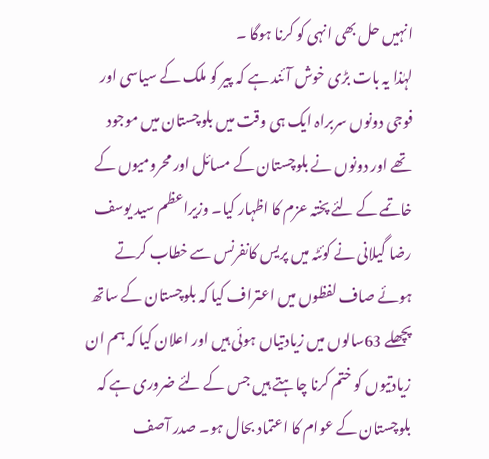انہیں حل بھی انہی کو کرنا ہوگا ۔
لہٰذا یہ بات بڑی خوش آئند ہے کہ پیر کو ملک کے سیاسی اور فوجی دونوں سربراہ ایک ہی وقت میں بلوچستان میں موجود تھے اور دونوں نے بلوچستان کے مسائل اور محرومیوں کے خاتمے کے لئے پختہ عزم کا اظہار کیا۔ وزیراعظم سید یوسف رضا گیلانی نے کوئٹہ میں پریس کانفرنس سے خطاب کرتے ہوئے صاف لفظوں میں اعتراف کیا کہ بلوچستان کے ساتھ پچھلے 63سالوں میں زیادتیاں ہوئی ہیں اور اعلان کیا کہ ہم ان زیادتیوں کو ختم کرنا چاہتے ہیں جس کے لئے ضروری ہے کہ بلوچستان کے عوام کا اعتماد بحال ہو۔ صدر آصف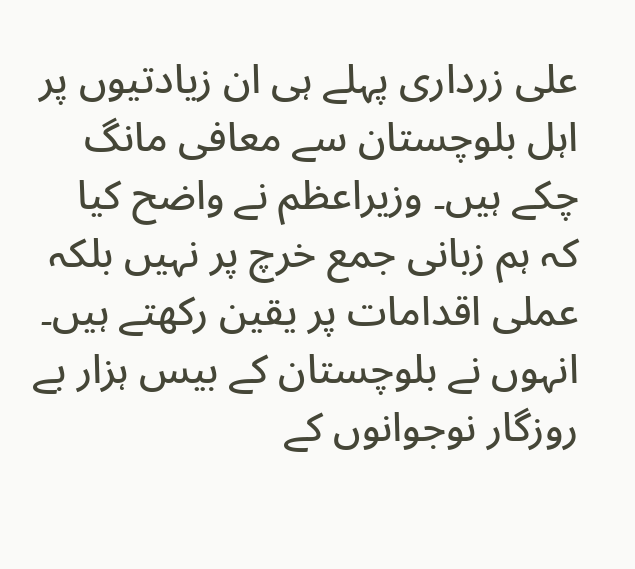علی زرداری پہلے ہی ان زیادتیوں پر اہل بلوچستان سے معافی مانگ چکے ہیں۔ وزیراعظم نے واضح کیا کہ ہم زبانی جمع خرچ پر نہیں بلکہ عملی اقدامات پر یقین رکھتے ہیں۔ انہوں نے بلوچستان کے بیس ہزار بے روزگار نوجوانوں کے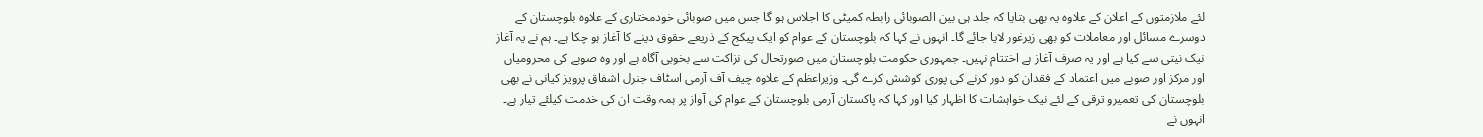لئے ملازمتوں کے اعلان کے علاوہ یہ بھی بتایا کہ جلد ہی بین الصوبائی رابطہ کمیٹی کا اجلاس ہو گا جس میں صوبائی خودمختاری کے علاوہ بلوچستان کے دوسرے مسائل اور معاملات کو بھی زیرغور لایا جائے گا۔ انہوں نے کہا کہ بلوچستان کے عوام کو ایک پیکج کے ذریعے حقوق دینے کا آغاز ہو چکا ہے۔ ہم نے یہ آغاز نیک نیتی سے کیا ہے اور یہ صرف آغاز ہے اختتام نہیں۔ جمہوری حکومت بلوچستان میں صورتحال کی نزاکت سے بخوبی آگاہ ہے اور وہ صوبے کی محرومیاں اور مرکز اور صوبے میں اعتماد کے فقدان کو دور کرنے کی پوری کوشش کرے گی۔ وزیراعظم کے علاوہ چیف آف آرمی اسٹاف جنرل اشفاق پرویز کیانی نے بھی بلوچستان کی تعمیرو ترقی کے لئے نیک خواہشات کا اظہار کیا اور کہا کہ پاکستان آرمی بلوچستان کے عوام کی آواز پر ہمہ وقت ان کی خدمت کیلئے تیار ہے۔ انہوں نے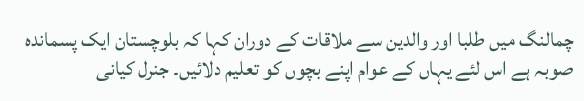چمالنگ میں طلبا اور والدین سے ملاقات کے دوران کہا کہ بلوچستان ایک پسماندہ صوبہ ہے اس لئے یہاں کے عوام اپنے بچوں کو تعلیم دلائیں۔ جنرل کیانی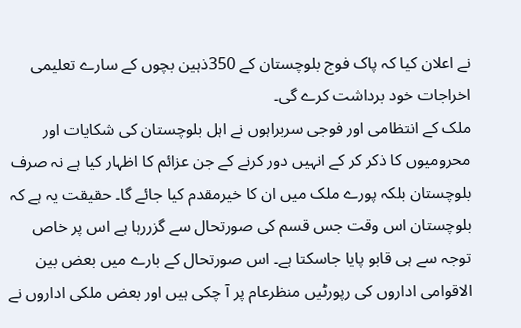نے اعلان کیا کہ پاک فوج بلوچستان کے 350ذہین بچوں کے سارے تعلیمی اخراجات خود برداشت کرے گی۔
ملک کے انتظامی اور فوجی سربراہوں نے اہل بلوچستان کی شکایات اور محرومیوں کا ذکر کر کے انہیں دور کرنے کے جن عزائم کا اظہار کیا ہے نہ صرف بلوچستان بلکہ پورے ملک میں ان کا خیرمقدم کیا جائے گا۔ حقیقت یہ ہے کہ بلوچستان اس وقت جس قسم کی صورتحال سے گزررہا ہے اس پر خاص توجہ سے ہی قابو پایا جاسکتا ہے۔ اس صورتحال کے بارے میں بعض بین الاقوامی اداروں کی رپورٹیں منظرعام پر آ چکی ہیں اور بعض ملکی اداروں نے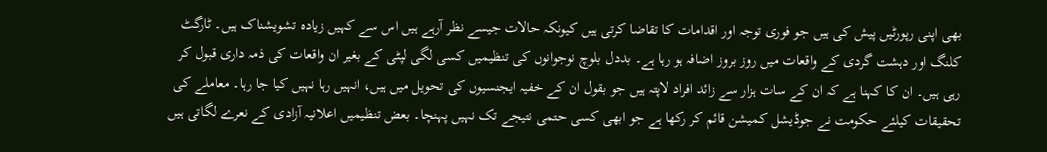بھی اپنی رپورٹیں پیش کی ہیں جو فوری توجہ اور اقدامات کا تقاضا کرتی ہیں کیونکہ حالات جیسے نظر آرہے ہیں اس سے کہیں زیادہ تشویشناک ہیں۔ ٹارگٹ کلنگ اور دہشت گردی کے واقعات میں روز بروز اضافہ ہو رہا ہے۔ بددل بلوچ نوجوانوں کی تنظیمیں کسی لگی لپٹی کے بغیر ان واقعات کی ذمہ داری قبول کر رہی ہیں۔ ان کا کہنا ہے کہ ان کے سات ہزار سے زائد افراد لاپتہ ہیں جو بقول ان کے خفیہ ایجنسیوں کی تحویل میں ہیں، انہیں رہا نہیں کیا جا رہا۔ معاملے کی تحقیقات کیلئے حکومت نے جوڈیشل کمیشن قائم کر رکھا ہے جو ابھی کسی حتمی نتیجے تک نہیں پہنچا۔ بعض تنظیمیں اعلانیہ آزادی کے نعرے لگاتی ہیں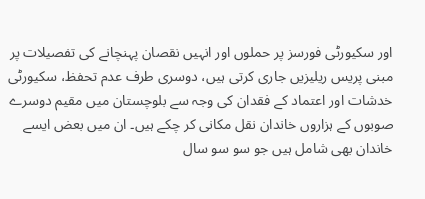اور سکیورٹی فورسز پر حملوں اور انہیں نقصان پہنچانے کی تفصیلات پر مبنی پریس ریلیزیں جاری کرتی ہیں، دوسری طرف عدم تحفظ، سکیورٹی خدشات اور اعتماد کے فقدان کی وجہ سے بلوچستان میں مقیم دوسرے صوبوں کے ہزاروں خاندان نقل مکانی کر چکے ہیں۔ ان میں بعض ایسے خاندان بھی شامل ہیں جو سو سو سال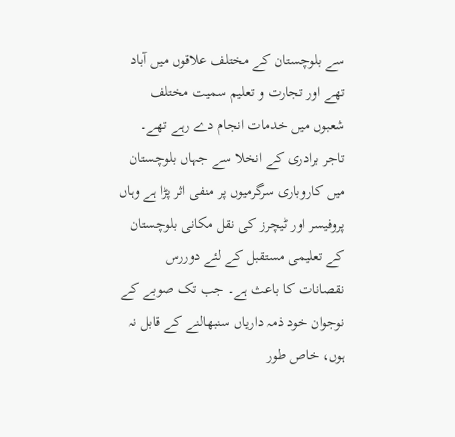سے بلوچستان کے مختلف علاقوں میں آباد تھے اور تجارت و تعلیم سمیت مختلف شعبوں میں خدمات انجام دے رہے تھے۔ تاجر برادری کے انخلا سے جہاں بلوچستان میں کاروباری سرگرمیوں پر منفی اثر پڑا ہے وہاں پروفیسر اور ٹیچرز کی نقل مکانی بلوچستان کے تعلیمی مستقبل کے لئے دوررس نقصانات کا باعث ہے۔ جب تک صوبے کے نوجوان خود ذمہ داریاں سنبھالنے کے قابل نہ ہوں، خاص طور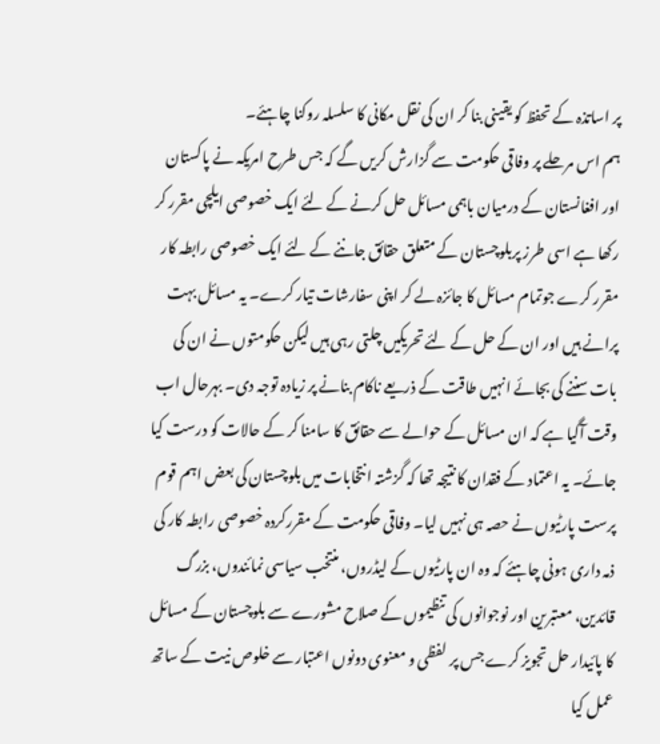پر اساتذہ کے تحفظ کو یقینی بنا کر ان کی نقل مکانی کا سلسلہ روکنا چاہئے۔
ہم اس مرحلے پر وفاقی حکومت سے گزارش کریں گے کہ جس طرح امریکہ نے پاکستان اور افغانستان کے درمیان باہمی مسائل حل کرنے کے لئے ایک خصوصی ایلچی مقرر کر رکھا ہے اسی طرز پربلوچستان کے متعلق حقائق جاننے کے لئے ایک خصوصی رابطہ کار مقرر کرے جوتمام مسائل کا جائزہ لے کر اپنی سفارشات تیار کرے۔ یہ مسائل بہت پرانے ہیں اور ان کے حل کے لئے تحریکیں چلتی رہی ہیں لیکن حکومتوں نے ان کی بات سننے کی بجائے انہیں طاقت کے ذریعے ناکام بنانے پر زیادہ توجہ دی۔ بہرحال اب وقت آگیا ہے کہ ان مسائل کے حوالے سے حقائق کا سامنا کر کے حالات کو درست کیا جائے۔ یہ اعتماد کے فقدان کا نتیجہ تھا کہ گزشتہ انتخابات میں بلوچستان کی بعض اہم قوم پرست پارٹیوں نے حصہ ہی نہیں لیا۔ وفاقی حکومت کے مقررکردہ خصوصی رابطہ کار کی ذمہ داری ہونی چاہئے کہ وہ ان پارٹیوں کے لیڈروں، منتخب سیاسی نمائندوں، بزرگ قائدین، معتبرین اور نوجوانوں کی تنظیموں کے صلاح مشورے سے بلوچستان کے مسائل کا پائیدار حل تجویز کرے جس پر لفظی و معنوی دونوں اعتبار سے خلوص نیت کے ساتھ عمل کیا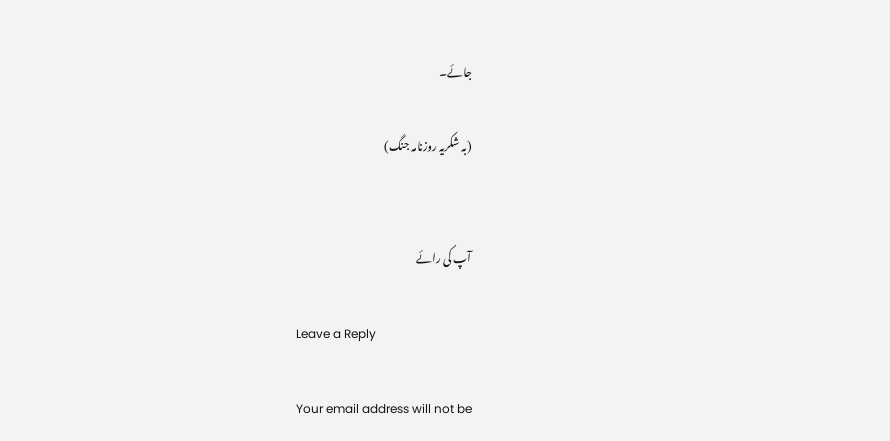جائے۔

(بہ شکریہ روزنامہ جنگ)


آپ کی رائے

Leave a Reply

Your email address will not be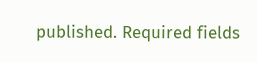published. Required fields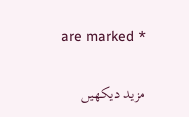are marked *

مزید دیکهیں